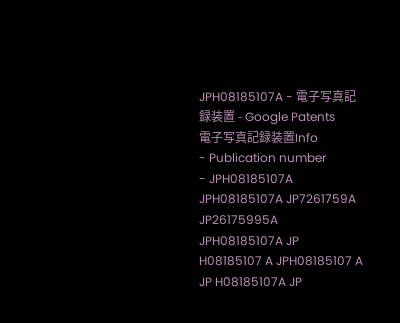JPH08185107A - 電子写真記録装置 - Google Patents
電子写真記録装置Info
- Publication number
- JPH08185107A JPH08185107A JP7261759A JP26175995A JPH08185107A JP H08185107 A JPH08185107 A JP H08185107A JP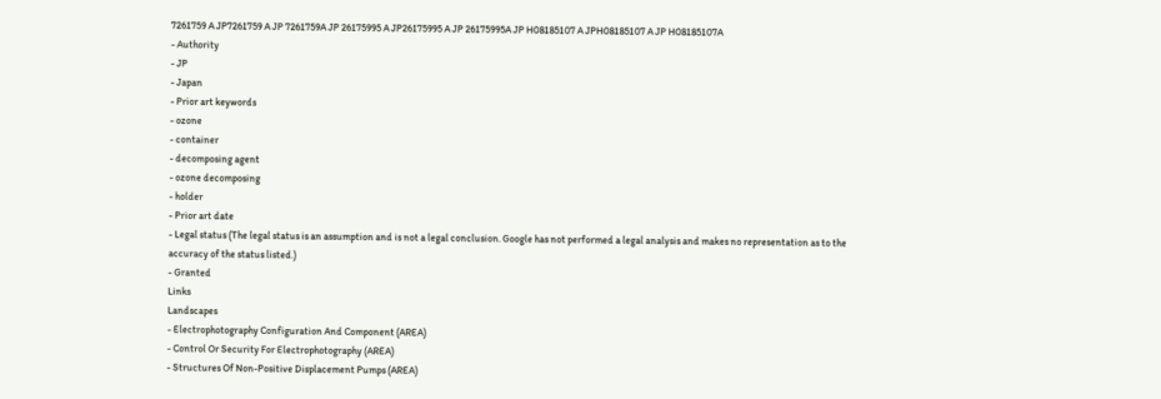7261759 A JP7261759 A JP 7261759A JP 26175995 A JP26175995 A JP 26175995A JP H08185107 A JPH08185107 A JP H08185107A
- Authority
- JP
- Japan
- Prior art keywords
- ozone
- container
- decomposing agent
- ozone decomposing
- holder
- Prior art date
- Legal status (The legal status is an assumption and is not a legal conclusion. Google has not performed a legal analysis and makes no representation as to the accuracy of the status listed.)
- Granted
Links
Landscapes
- Electrophotography Configuration And Component (AREA)
- Control Or Security For Electrophotography (AREA)
- Structures Of Non-Positive Displacement Pumps (AREA)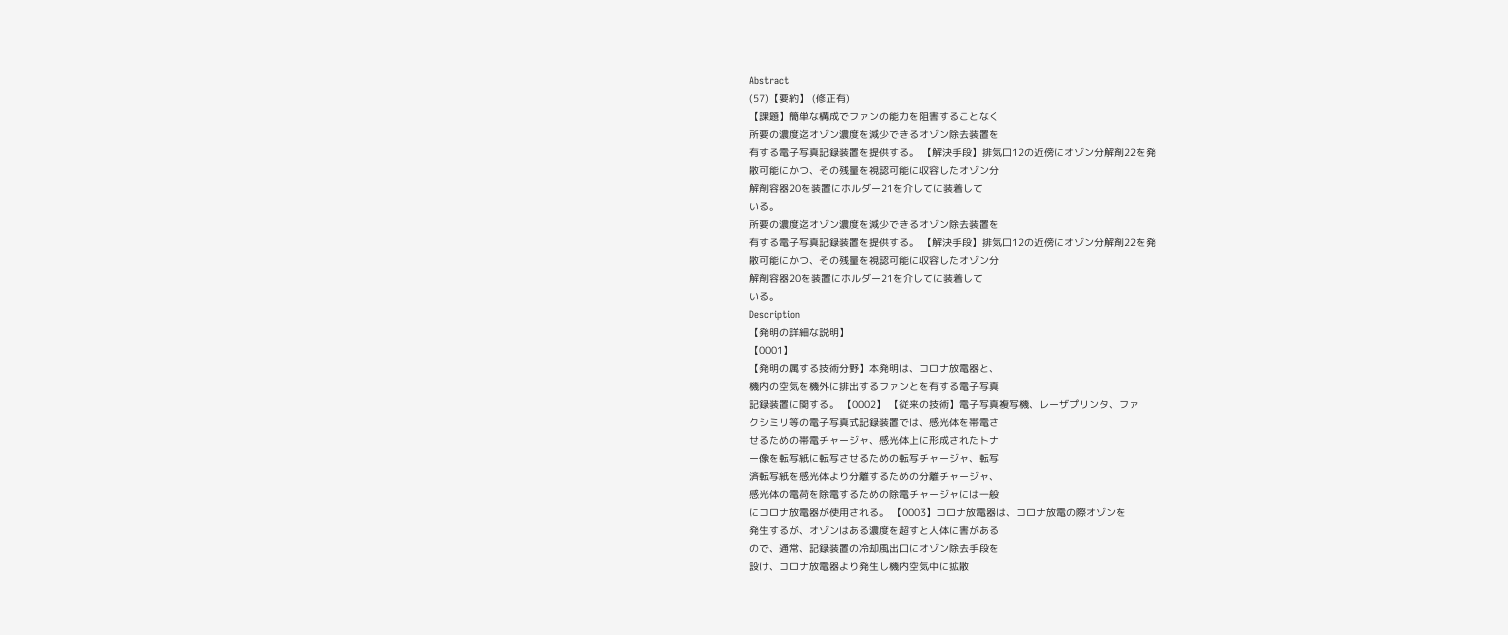Abstract
(57)【要約】 (修正有)
【課題】簡単な構成でファンの能力を阻害することなく
所要の濃度迄オゾン濃度を減少できるオゾン除去装置を
有する電子写真記録装置を提供する。 【解決手段】排気口12の近傍にオゾン分解剤22を発
散可能にかつ、その残量を視認可能に収容したオゾン分
解剤容器20を装置にホルダー21を介してに装着して
いる。
所要の濃度迄オゾン濃度を減少できるオゾン除去装置を
有する電子写真記録装置を提供する。 【解決手段】排気口12の近傍にオゾン分解剤22を発
散可能にかつ、その残量を視認可能に収容したオゾン分
解剤容器20を装置にホルダー21を介してに装着して
いる。
Description
【発明の詳細な説明】
【0001】
【発明の属する技術分野】本発明は、コロナ放電器と、
機内の空気を機外に排出するファンとを有する電子写真
記録装置に関する。 【0002】 【従来の技術】電子写真複写機、レーザプリンタ、ファ
クシミリ等の電子写真式記録装置では、感光体を帯電さ
せるための帯電チャージャ、感光体上に形成されたトナ
ー像を転写紙に転写させるための転写チャージャ、転写
済転写紙を感光体より分離するための分離チャージャ、
感光体の電荷を除電するための除電チャージャには一般
にコロナ放電器が使用される。 【0003】コロナ放電器は、コロナ放電の際オゾンを
発生するが、オゾンはある濃度を超すと人体に害がある
ので、通常、記録装置の冷却風出口にオゾン除去手段を
設け、コロナ放電器より発生し機内空気中に拡散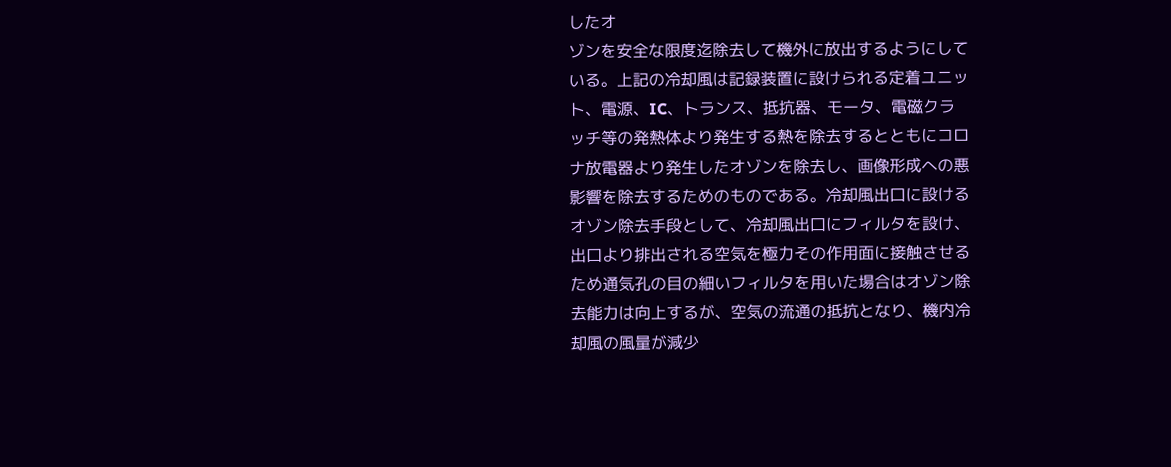したオ
ゾンを安全な限度迄除去して機外に放出するようにして
いる。上記の冷却風は記録装置に設けられる定着ユニッ
ト、電源、IC、トランス、抵抗器、モータ、電磁クラ
ッチ等の発熱体より発生する熱を除去するとともにコロ
ナ放電器より発生したオゾンを除去し、画像形成への悪
影響を除去するためのものである。冷却風出口に設ける
オゾン除去手段として、冷却風出口にフィルタを設け、
出口より排出される空気を極力その作用面に接触させる
ため通気孔の目の細いフィルタを用いた場合はオゾン除
去能力は向上するが、空気の流通の抵抗となり、機内冷
却風の風量が減少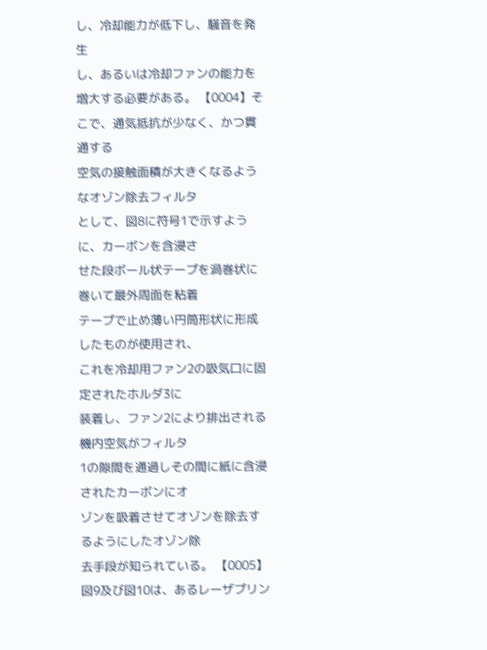し、冷却能力が低下し、騒音を発生
し、あるいは冷却ファンの能力を増大する必要がある。 【0004】そこで、通気抵抗が少なく、かつ貫通する
空気の接触面積が大きくなるようなオゾン除去フィルタ
として、図8に符号1で示すように、カーボンを含浸さ
せた段ボール状テープを渦巻状に巻いて最外周面を粘着
テープで止め薄い円筒形状に形成したものが使用され、
これを冷却用ファン2の吸気口に固定されたホルダ3に
装着し、ファン2により排出される機内空気がフィルタ
1の隙間を通過しその間に紙に含浸されたカーボンにオ
ゾンを吸着させてオゾンを除去するようにしたオゾン除
去手段が知られている。 【0005】図9及び図10は、あるレーザプリン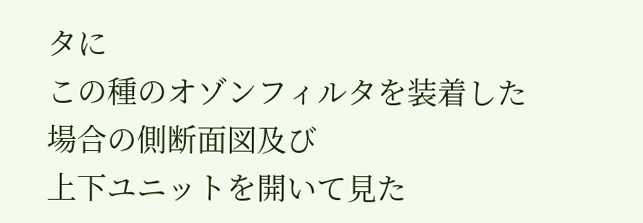タに
この種のオゾンフィルタを装着した場合の側断面図及び
上下ユニットを開いて見た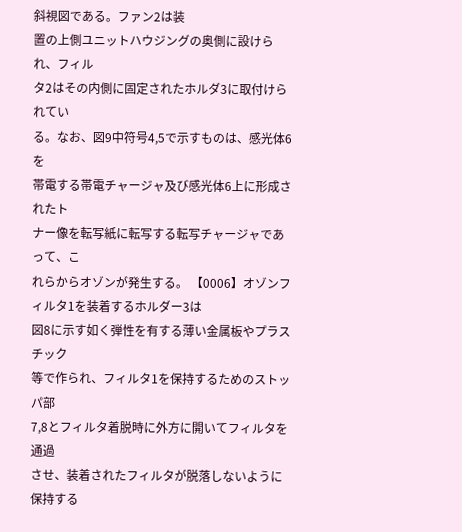斜視図である。ファン2は装
置の上側ユニットハウジングの奥側に設けられ、フィル
タ2はその内側に固定されたホルダ3に取付けられてい
る。なお、図9中符号4,5で示すものは、感光体6を
帯電する帯電チャージャ及び感光体6上に形成されたト
ナー像を転写紙に転写する転写チャージャであって、こ
れらからオゾンが発生する。 【0006】オゾンフィルタ1を装着するホルダー3は
図8に示す如く弾性を有する薄い金属板やプラスチック
等で作られ、フィルタ1を保持するためのストッパ部
7,8とフィルタ着脱時に外方に開いてフィルタを通過
させ、装着されたフィルタが脱落しないように保持する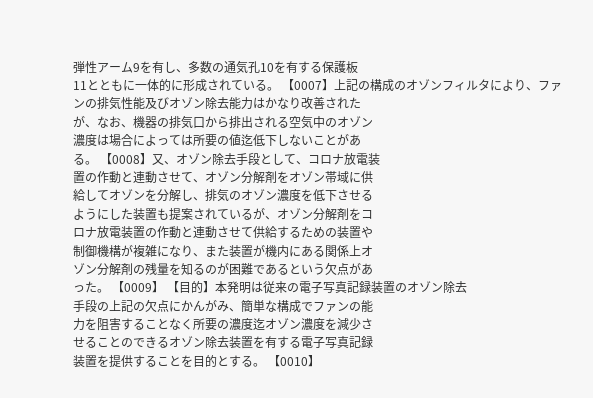弾性アーム9を有し、多数の通気孔10を有する保護板
11とともに一体的に形成されている。 【0007】上記の構成のオゾンフィルタにより、ファ
ンの排気性能及びオゾン除去能力はかなり改善された
が、なお、機器の排気口から排出される空気中のオゾン
濃度は場合によっては所要の値迄低下しないことがあ
る。 【0008】又、オゾン除去手段として、コロナ放電装
置の作動と連動させて、オゾン分解剤をオゾン帯域に供
給してオゾンを分解し、排気のオゾン濃度を低下させる
ようにした装置も提案されているが、オゾン分解剤をコ
ロナ放電装置の作動と連動させて供給するための装置や
制御機構が複雑になり、また装置が機内にある関係上オ
ゾン分解剤の残量を知るのが困難であるという欠点があ
った。 【0009】 【目的】本発明は従来の電子写真記録装置のオゾン除去
手段の上記の欠点にかんがみ、簡単な構成でファンの能
力を阻害することなく所要の濃度迄オゾン濃度を減少さ
せることのできるオゾン除去装置を有する電子写真記録
装置を提供することを目的とする。 【0010】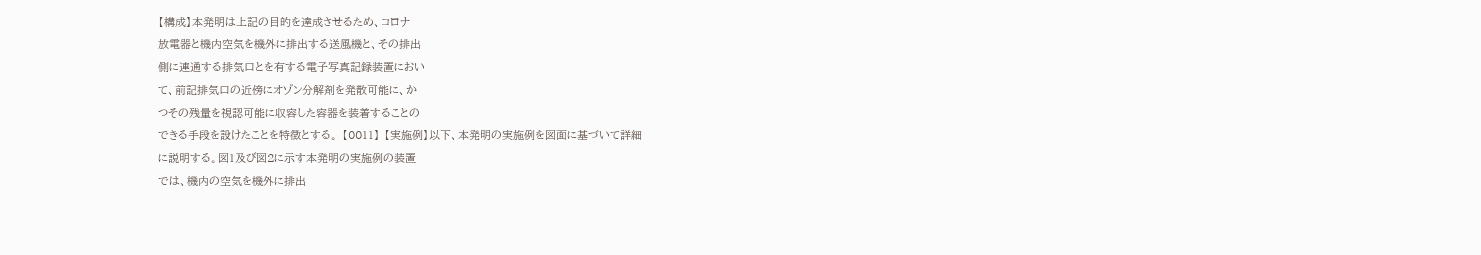【構成】本発明は上記の目的を達成させるため、コロナ
放電器と機内空気を機外に排出する送風機と、その排出
側に連通する排気口とを有する電子写真記録装置におい
て、前記排気口の近傍にオゾン分解剤を発散可能に、か
つその残量を視認可能に収容した容器を装着することの
できる手段を設けたことを特徴とする。 【0011】 【実施例】以下、本発明の実施例を図面に基づいて詳細
に説明する。図1及び図2に示す本発明の実施例の装置
では、機内の空気を機外に排出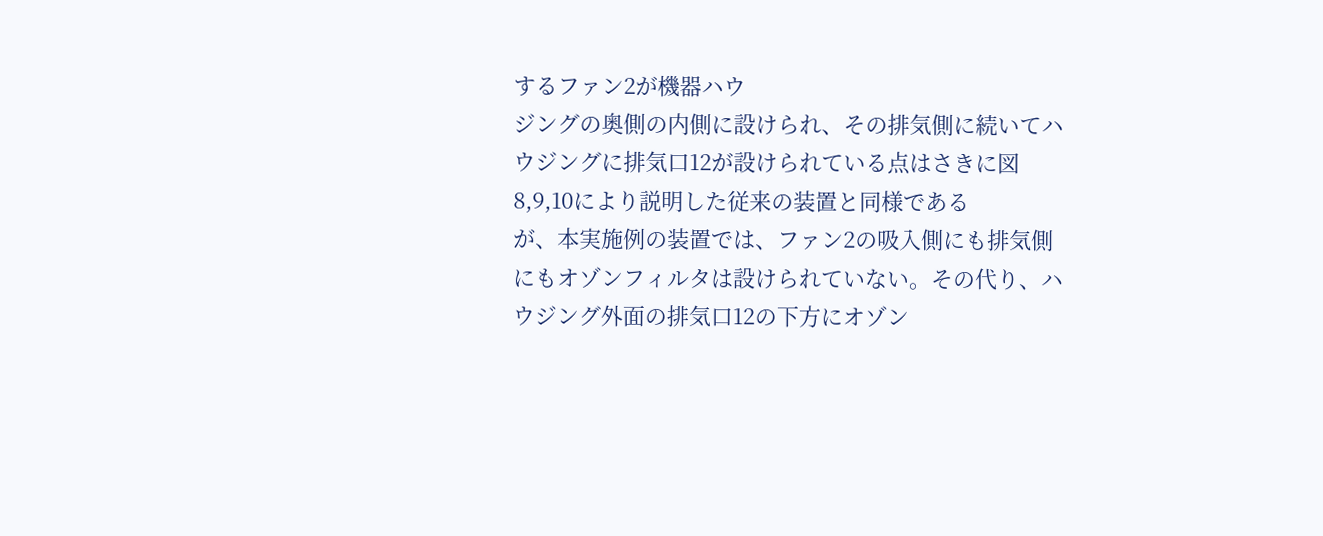するファン2が機器ハウ
ジングの奥側の内側に設けられ、その排気側に続いてハ
ウジングに排気口12が設けられている点はさきに図
8,9,10により説明した従来の装置と同様である
が、本実施例の装置では、ファン2の吸入側にも排気側
にもオゾンフィルタは設けられていない。その代り、ハ
ウジング外面の排気口12の下方にオゾン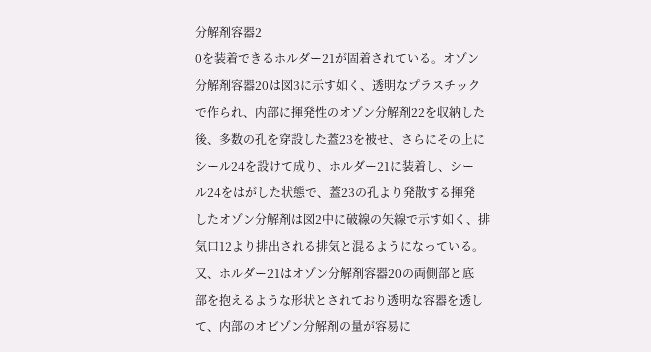分解剤容器2
0を装着できるホルダー21が固着されている。オゾン
分解剤容器20は図3に示す如く、透明なプラスチック
で作られ、内部に揮発性のオゾン分解剤22を収納した
後、多数の孔を穿設した蓋23を被せ、さらにその上に
シール24を設けて成り、ホルダー21に装着し、シー
ル24をはがした状態で、蓋23の孔より発散する揮発
したオゾン分解剤は図2中に破線の矢線で示す如く、排
気口12より排出される排気と混るようになっている。
又、ホルダー21はオゾン分解剤容器20の両側部と底
部を抱えるような形状とされており透明な容器を透し
て、内部のオビゾン分解剤の量が容易に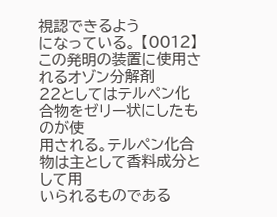視認できるよう
になっている。 【0012】この発明の装置に使用されるオゾン分解剤
22としてはテルペン化合物をゼリー状にしたものが使
用される。テルペン化合物は主として香料成分として用
いられるものである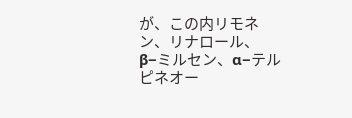が、この内リモネン、リナロール、
β−ミルセン、α−テルピネオー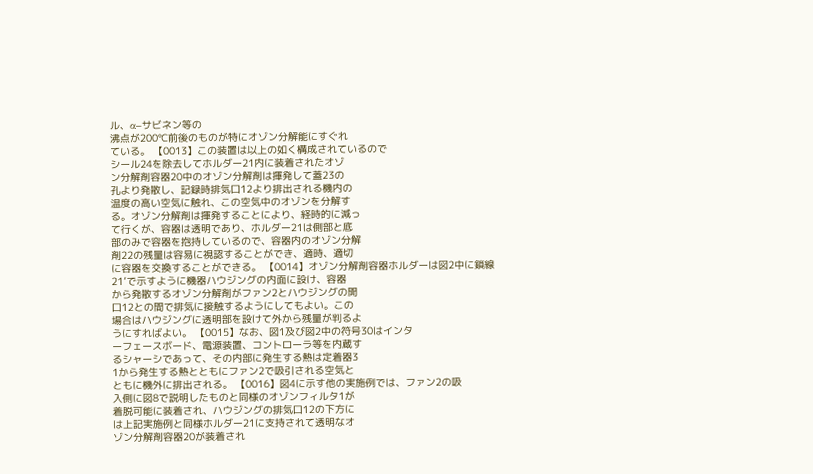ル、α−サビネン等の
沸点が200℃前後のものが特にオゾン分解能にすぐれ
ている。 【0013】この装置は以上の如く構成されているので
シール24を除去してホルダー21内に装着されたオゾ
ン分解剤容器20中のオゾン分解剤は揮発して蓋23の
孔より発散し、記録時排気口12より排出される機内の
温度の高い空気に触れ、この空気中のオゾンを分解す
る。オゾン分解剤は揮発することにより、経時的に減っ
て行くが、容器は透明であり、ホルダー21は側部と底
部のみで容器を抱持しているので、容器内のオゾン分解
剤22の残量は容易に視認することができ、適時、適切
に容器を交換することができる。 【0014】オゾン分解剤容器ホルダーは図2中に鎖線
21’で示すように機器ハウジングの内面に設け、容器
から発散するオゾン分解剤がファン2とハウジングの開
口12との間で排気に接触するようにしてもよい。この
場合はハウジングに透明部を設けて外から残量が判るよ
うにすればよい。 【0015】なお、図1及び図2中の符号30はインタ
ーフェースボード、電源装置、コントローラ等を内蔵す
るシャーシであって、その内部に発生する熱は定着器3
1から発生する熱とともにファン2で吸引される空気と
ともに機外に排出される。 【0016】図4に示す他の実施例では、ファン2の吸
入側に図8で説明したものと同様のオゾンフィルタ1が
着脱可能に装着され、ハウジングの排気口12の下方に
は上記実施例と同様ホルダー21に支持されて透明なオ
ゾン分解剤容器20が装着され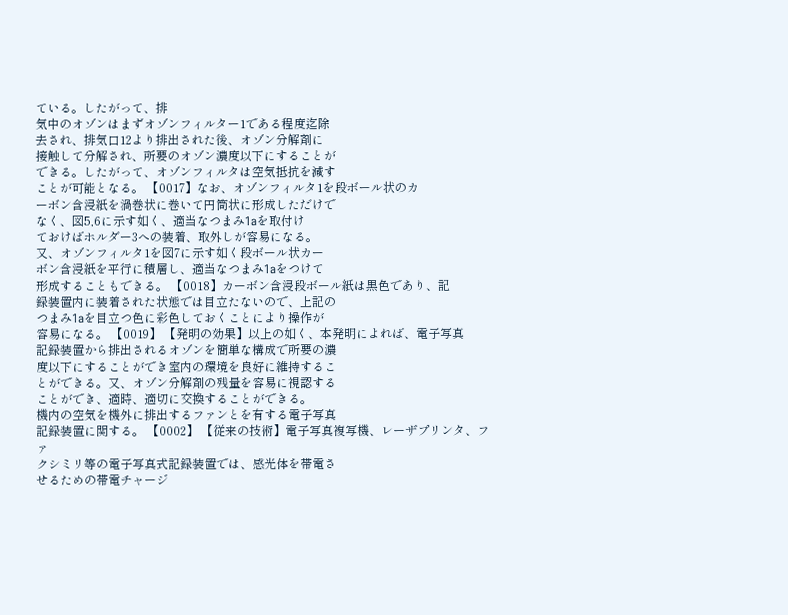ている。したがって、排
気中のオゾンはまずオゾンフィルター1である程度迄除
去され、排気口12より排出された後、オゾン分解剤に
接触して分解され、所要のオゾン濃度以下にすることが
できる。したがって、オゾンフィルタは空気抵抗を減す
ことが可能となる。 【0017】なお、オゾンフィルタ1を段ボール状のカ
ーボン含浸紙を渦巻状に巻いて円筒状に形成しただけで
なく、図5,6に示す如く、適当なつまみ1aを取付け
ておけばホルダー3への装着、取外しが容易になる。
又、オゾンフィルタ1を図7に示す如く段ボール状カー
ボン含浸紙を平行に積層し、適当なつまみ1aをつけて
形成することもできる。 【0018】カーボン含浸段ボール紙は黒色であり、記
録装置内に装着された状態では目立たないので、上記の
つまみ1aを目立つ色に彩色しておくことにより操作が
容易になる。 【0019】 【発明の効果】以上の如く、本発明によれば、電子写真
記録装置から排出されるオゾンを簡単な構成で所要の濃
度以下にすることができ室内の環境を良好に維持するこ
とができる。又、オゾン分解剤の残量を容易に視認する
ことができ、適時、適切に交換することができる。
機内の空気を機外に排出するファンとを有する電子写真
記録装置に関する。 【0002】 【従来の技術】電子写真複写機、レーザプリンタ、ファ
クシミリ等の電子写真式記録装置では、感光体を帯電さ
せるための帯電チャージ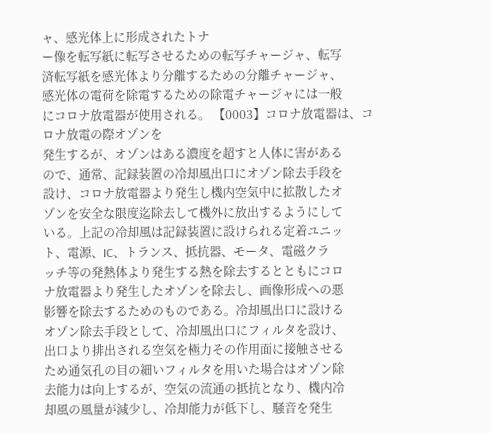ャ、感光体上に形成されたトナ
ー像を転写紙に転写させるための転写チャージャ、転写
済転写紙を感光体より分離するための分離チャージャ、
感光体の電荷を除電するための除電チャージャには一般
にコロナ放電器が使用される。 【0003】コロナ放電器は、コロナ放電の際オゾンを
発生するが、オゾンはある濃度を超すと人体に害がある
ので、通常、記録装置の冷却風出口にオゾン除去手段を
設け、コロナ放電器より発生し機内空気中に拡散したオ
ゾンを安全な限度迄除去して機外に放出するようにして
いる。上記の冷却風は記録装置に設けられる定着ユニッ
ト、電源、IC、トランス、抵抗器、モータ、電磁クラ
ッチ等の発熱体より発生する熱を除去するとともにコロ
ナ放電器より発生したオゾンを除去し、画像形成への悪
影響を除去するためのものである。冷却風出口に設ける
オゾン除去手段として、冷却風出口にフィルタを設け、
出口より排出される空気を極力その作用面に接触させる
ため通気孔の目の細いフィルタを用いた場合はオゾン除
去能力は向上するが、空気の流通の抵抗となり、機内冷
却風の風量が減少し、冷却能力が低下し、騒音を発生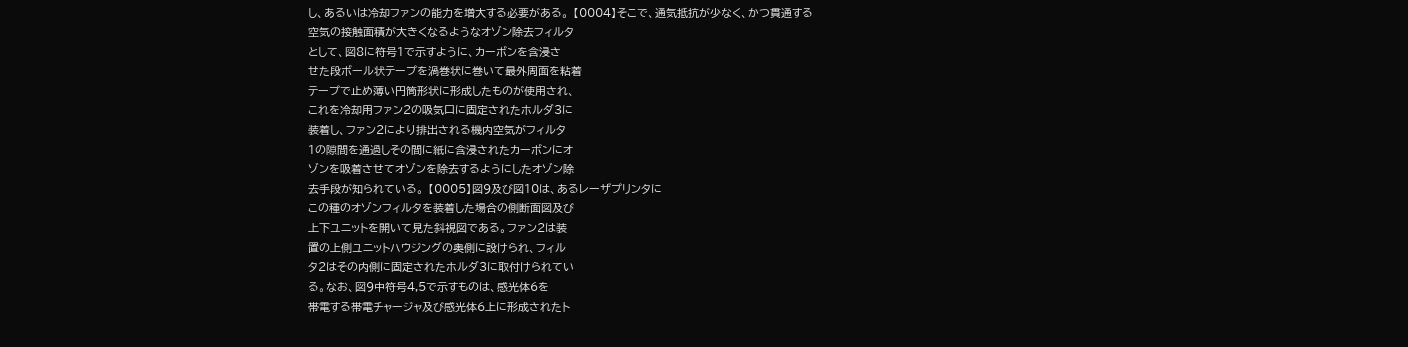し、あるいは冷却ファンの能力を増大する必要がある。 【0004】そこで、通気抵抗が少なく、かつ貫通する
空気の接触面積が大きくなるようなオゾン除去フィルタ
として、図8に符号1で示すように、カーボンを含浸さ
せた段ボール状テープを渦巻状に巻いて最外周面を粘着
テープで止め薄い円筒形状に形成したものが使用され、
これを冷却用ファン2の吸気口に固定されたホルダ3に
装着し、ファン2により排出される機内空気がフィルタ
1の隙間を通過しその間に紙に含浸されたカーボンにオ
ゾンを吸着させてオゾンを除去するようにしたオゾン除
去手段が知られている。 【0005】図9及び図10は、あるレーザプリンタに
この種のオゾンフィルタを装着した場合の側断面図及び
上下ユニットを開いて見た斜視図である。ファン2は装
置の上側ユニットハウジングの奥側に設けられ、フィル
タ2はその内側に固定されたホルダ3に取付けられてい
る。なお、図9中符号4,5で示すものは、感光体6を
帯電する帯電チャージャ及び感光体6上に形成されたト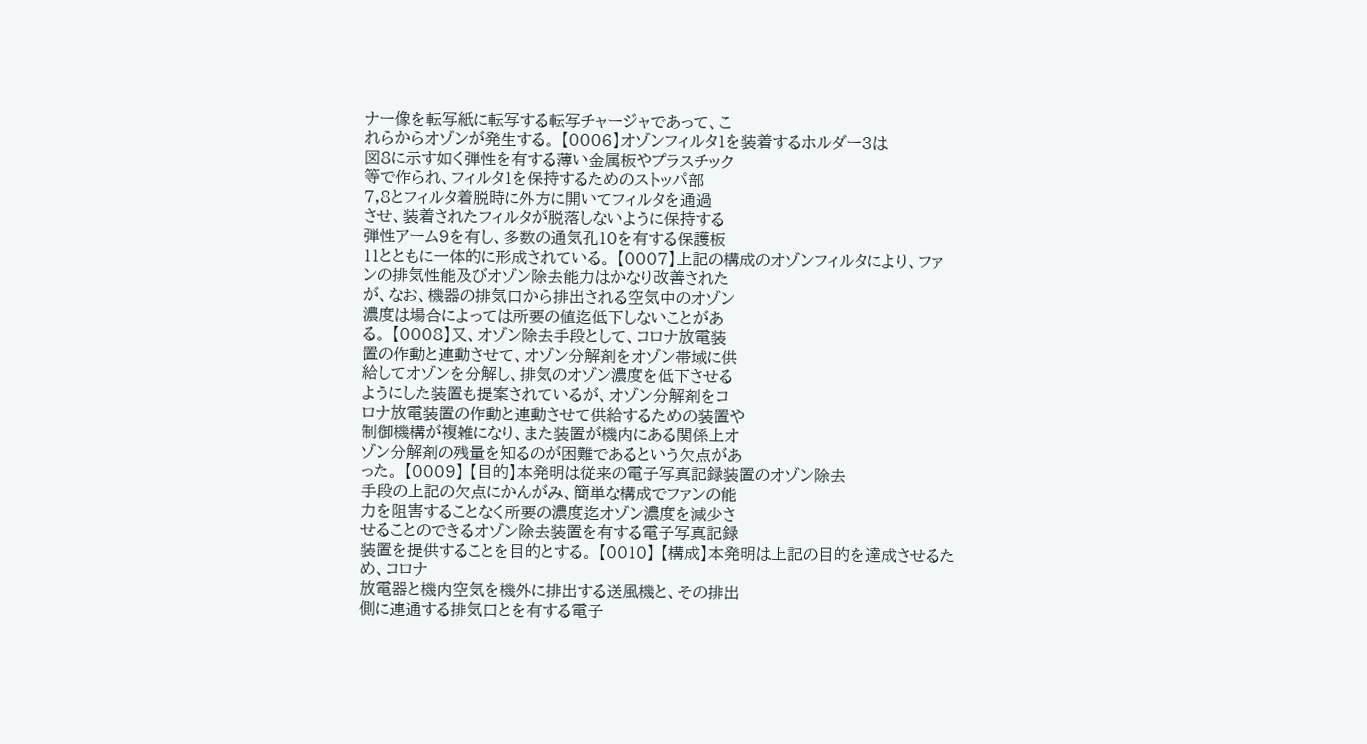ナー像を転写紙に転写する転写チャージャであって、こ
れらからオゾンが発生する。 【0006】オゾンフィルタ1を装着するホルダー3は
図8に示す如く弾性を有する薄い金属板やプラスチック
等で作られ、フィルタ1を保持するためのストッパ部
7,8とフィルタ着脱時に外方に開いてフィルタを通過
させ、装着されたフィルタが脱落しないように保持する
弾性アーム9を有し、多数の通気孔10を有する保護板
11とともに一体的に形成されている。 【0007】上記の構成のオゾンフィルタにより、ファ
ンの排気性能及びオゾン除去能力はかなり改善された
が、なお、機器の排気口から排出される空気中のオゾン
濃度は場合によっては所要の値迄低下しないことがあ
る。 【0008】又、オゾン除去手段として、コロナ放電装
置の作動と連動させて、オゾン分解剤をオゾン帯域に供
給してオゾンを分解し、排気のオゾン濃度を低下させる
ようにした装置も提案されているが、オゾン分解剤をコ
ロナ放電装置の作動と連動させて供給するための装置や
制御機構が複雑になり、また装置が機内にある関係上オ
ゾン分解剤の残量を知るのが困難であるという欠点があ
った。 【0009】 【目的】本発明は従来の電子写真記録装置のオゾン除去
手段の上記の欠点にかんがみ、簡単な構成でファンの能
力を阻害することなく所要の濃度迄オゾン濃度を減少さ
せることのできるオゾン除去装置を有する電子写真記録
装置を提供することを目的とする。 【0010】 【構成】本発明は上記の目的を達成させるため、コロナ
放電器と機内空気を機外に排出する送風機と、その排出
側に連通する排気口とを有する電子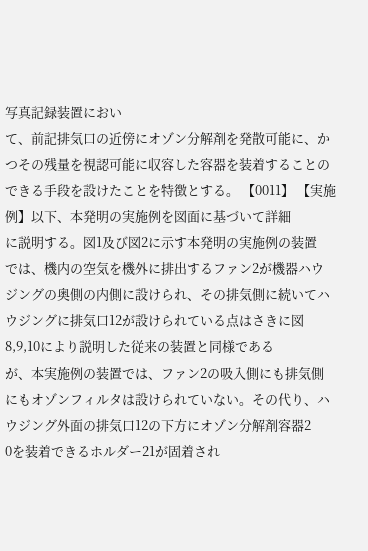写真記録装置におい
て、前記排気口の近傍にオゾン分解剤を発散可能に、か
つその残量を視認可能に収容した容器を装着することの
できる手段を設けたことを特徴とする。 【0011】 【実施例】以下、本発明の実施例を図面に基づいて詳細
に説明する。図1及び図2に示す本発明の実施例の装置
では、機内の空気を機外に排出するファン2が機器ハウ
ジングの奥側の内側に設けられ、その排気側に続いてハ
ウジングに排気口12が設けられている点はさきに図
8,9,10により説明した従来の装置と同様である
が、本実施例の装置では、ファン2の吸入側にも排気側
にもオゾンフィルタは設けられていない。その代り、ハ
ウジング外面の排気口12の下方にオゾン分解剤容器2
0を装着できるホルダー21が固着され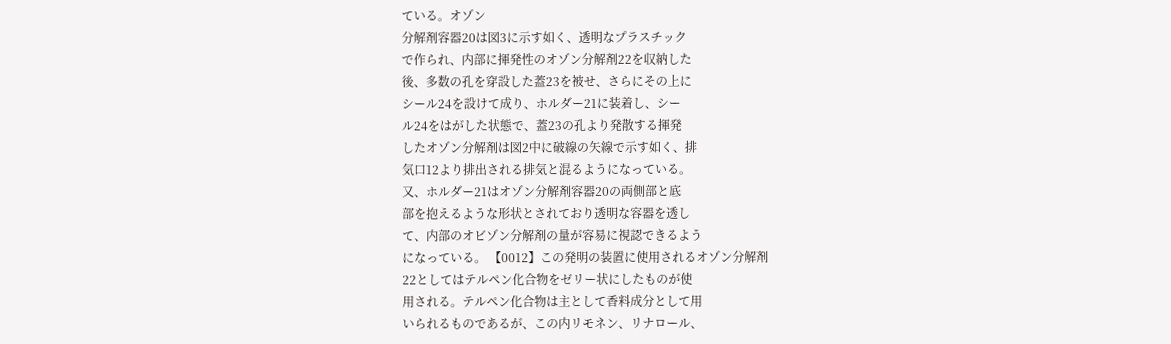ている。オゾン
分解剤容器20は図3に示す如く、透明なプラスチック
で作られ、内部に揮発性のオゾン分解剤22を収納した
後、多数の孔を穿設した蓋23を被せ、さらにその上に
シール24を設けて成り、ホルダー21に装着し、シー
ル24をはがした状態で、蓋23の孔より発散する揮発
したオゾン分解剤は図2中に破線の矢線で示す如く、排
気口12より排出される排気と混るようになっている。
又、ホルダー21はオゾン分解剤容器20の両側部と底
部を抱えるような形状とされており透明な容器を透し
て、内部のオビゾン分解剤の量が容易に視認できるよう
になっている。 【0012】この発明の装置に使用されるオゾン分解剤
22としてはテルペン化合物をゼリー状にしたものが使
用される。テルペン化合物は主として香料成分として用
いられるものであるが、この内リモネン、リナロール、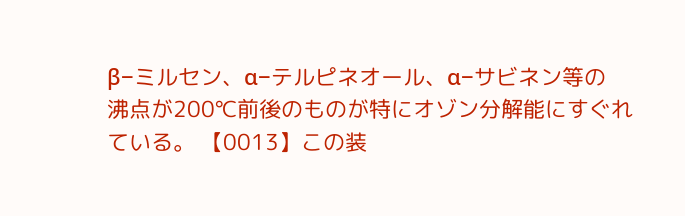β−ミルセン、α−テルピネオール、α−サビネン等の
沸点が200℃前後のものが特にオゾン分解能にすぐれ
ている。 【0013】この装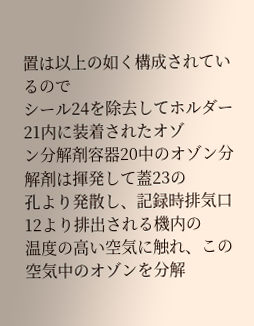置は以上の如く構成されているので
シール24を除去してホルダー21内に装着されたオゾ
ン分解剤容器20中のオゾン分解剤は揮発して蓋23の
孔より発散し、記録時排気口12より排出される機内の
温度の高い空気に触れ、この空気中のオゾンを分解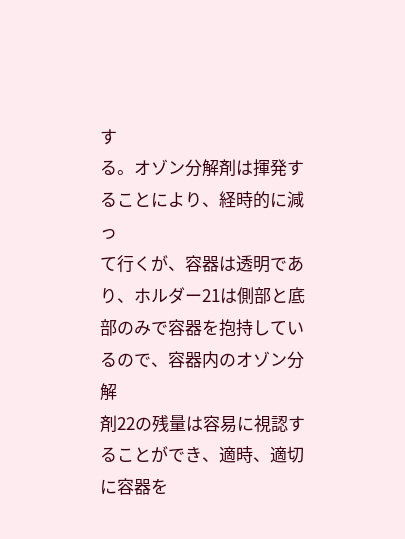す
る。オゾン分解剤は揮発することにより、経時的に減っ
て行くが、容器は透明であり、ホルダー21は側部と底
部のみで容器を抱持しているので、容器内のオゾン分解
剤22の残量は容易に視認することができ、適時、適切
に容器を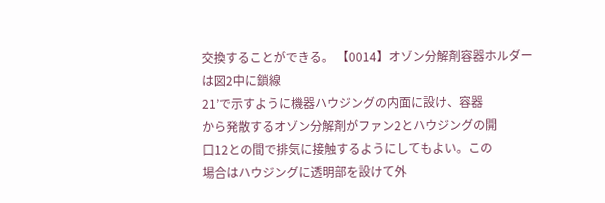交換することができる。 【0014】オゾン分解剤容器ホルダーは図2中に鎖線
21’で示すように機器ハウジングの内面に設け、容器
から発散するオゾン分解剤がファン2とハウジングの開
口12との間で排気に接触するようにしてもよい。この
場合はハウジングに透明部を設けて外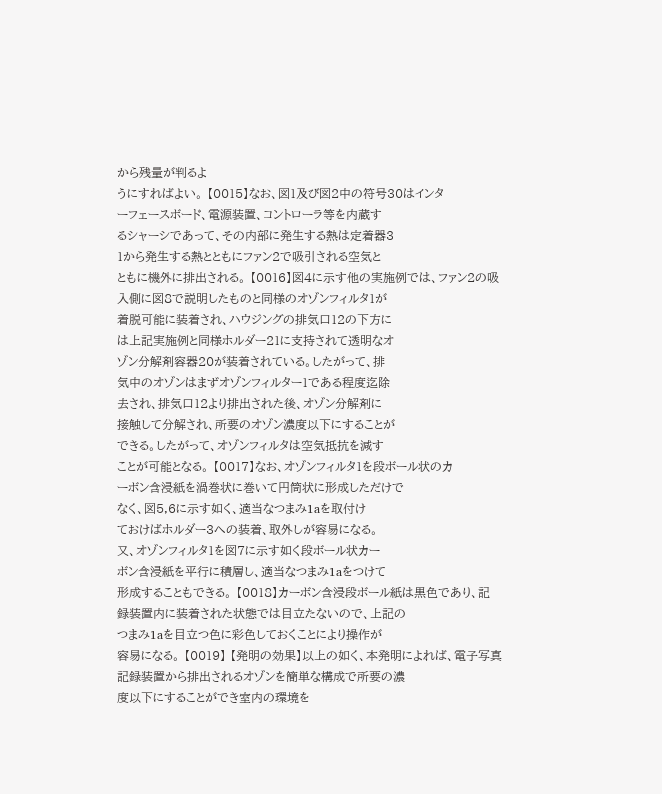から残量が判るよ
うにすればよい。 【0015】なお、図1及び図2中の符号30はインタ
ーフェースボード、電源装置、コントローラ等を内蔵す
るシャーシであって、その内部に発生する熱は定着器3
1から発生する熱とともにファン2で吸引される空気と
ともに機外に排出される。 【0016】図4に示す他の実施例では、ファン2の吸
入側に図8で説明したものと同様のオゾンフィルタ1が
着脱可能に装着され、ハウジングの排気口12の下方に
は上記実施例と同様ホルダー21に支持されて透明なオ
ゾン分解剤容器20が装着されている。したがって、排
気中のオゾンはまずオゾンフィルター1である程度迄除
去され、排気口12より排出された後、オゾン分解剤に
接触して分解され、所要のオゾン濃度以下にすることが
できる。したがって、オゾンフィルタは空気抵抗を減す
ことが可能となる。 【0017】なお、オゾンフィルタ1を段ボール状のカ
ーボン含浸紙を渦巻状に巻いて円筒状に形成しただけで
なく、図5,6に示す如く、適当なつまみ1aを取付け
ておけばホルダー3への装着、取外しが容易になる。
又、オゾンフィルタ1を図7に示す如く段ボール状カー
ボン含浸紙を平行に積層し、適当なつまみ1aをつけて
形成することもできる。 【0018】カーボン含浸段ボール紙は黒色であり、記
録装置内に装着された状態では目立たないので、上記の
つまみ1aを目立つ色に彩色しておくことにより操作が
容易になる。 【0019】 【発明の効果】以上の如く、本発明によれば、電子写真
記録装置から排出されるオゾンを簡単な構成で所要の濃
度以下にすることができ室内の環境を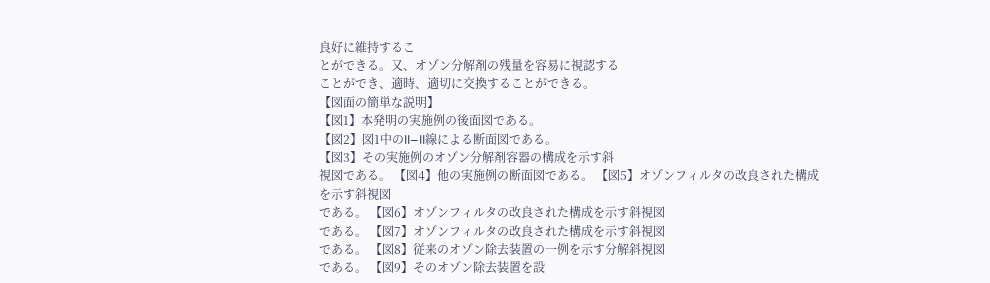良好に維持するこ
とができる。又、オゾン分解剤の残量を容易に視認する
ことができ、適時、適切に交換することができる。
【図面の簡単な説明】
【図1】本発明の実施例の後面図である。
【図2】図1中のII−II線による断面図である。
【図3】その実施例のオゾン分解剤容器の構成を示す斜
視図である。 【図4】他の実施例の断面図である。 【図5】オゾンフィルタの改良された構成を示す斜視図
である。 【図6】オゾンフィルタの改良された構成を示す斜視図
である。 【図7】オゾンフィルタの改良された構成を示す斜視図
である。 【図8】従来のオゾン除去装置の一例を示す分解斜視図
である。 【図9】そのオゾン除去装置を設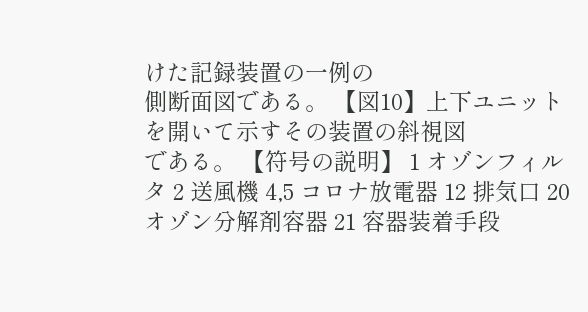けた記録装置の一例の
側断面図である。 【図10】上下ユニットを開いて示すその装置の斜視図
である。 【符号の説明】 1 オゾンフィルタ 2 送風機 4,5 コロナ放電器 12 排気口 20 オゾン分解剤容器 21 容器装着手段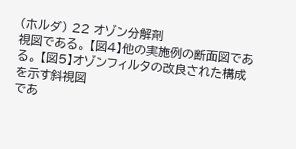(ホルダ) 22 オゾン分解剤
視図である。 【図4】他の実施例の断面図である。 【図5】オゾンフィルタの改良された構成を示す斜視図
であ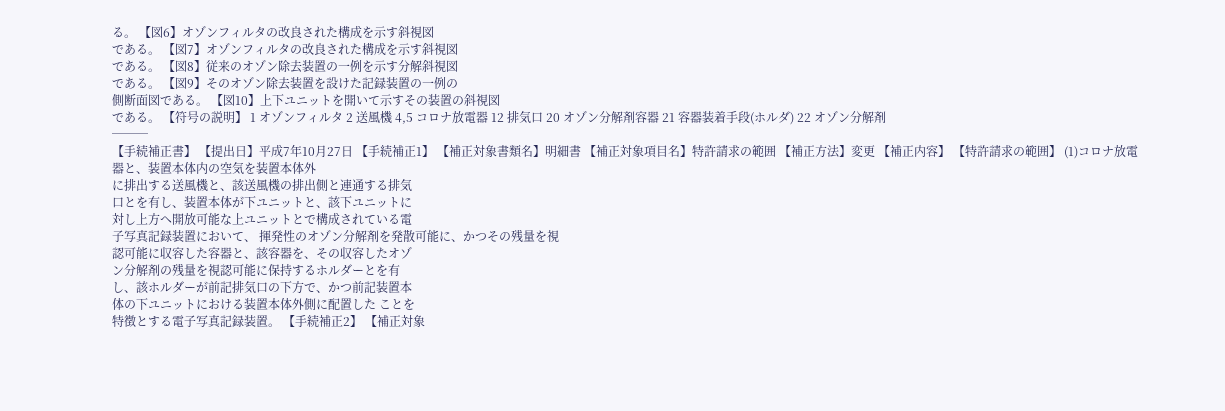る。 【図6】オゾンフィルタの改良された構成を示す斜視図
である。 【図7】オゾンフィルタの改良された構成を示す斜視図
である。 【図8】従来のオゾン除去装置の一例を示す分解斜視図
である。 【図9】そのオゾン除去装置を設けた記録装置の一例の
側断面図である。 【図10】上下ユニットを開いて示すその装置の斜視図
である。 【符号の説明】 1 オゾンフィルタ 2 送風機 4,5 コロナ放電器 12 排気口 20 オゾン分解剤容器 21 容器装着手段(ホルダ) 22 オゾン分解剤
───
【手続補正書】 【提出日】平成7年10月27日 【手続補正1】 【補正対象書類名】明細書 【補正対象項目名】特許請求の範囲 【補正方法】変更 【補正内容】 【特許請求の範囲】 (1)コロナ放電器と、装置本体内の空気を装置本体外
に排出する送風機と、該送風機の排出側と連通する排気
口とを有し、装置本体が下ユニットと、該下ユニットに
対し上方へ開放可能な上ユニットとで構成されている電
子写真記録装置において、 揮発性のオゾン分解剤を発散可能に、かつその残量を視
認可能に収容した容器と、該容器を、その収容したオゾ
ン分解剤の残量を視認可能に保持するホルダーとを有
し、該ホルダーが前記排気口の下方で、かつ前記装置本
体の下ユニットにおける装置本体外側に配置した ことを
特徴とする電子写真記録装置。 【手続補正2】 【補正対象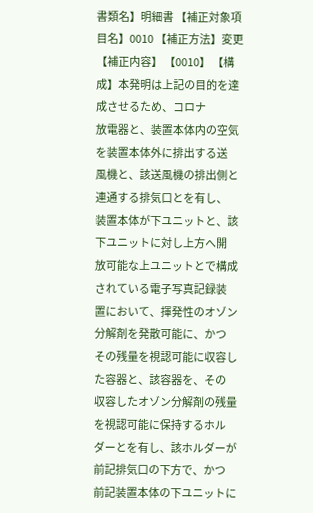書類名】明細書 【補正対象項目名】0010 【補正方法】変更 【補正内容】 【0010】 【構成】本発明は上記の目的を達成させるため、コロナ
放電器と、装置本体内の空気を装置本体外に排出する送
風機と、該送風機の排出側と連通する排気口とを有し、
装置本体が下ユニットと、該下ユニットに対し上方へ開
放可能な上ユニットとで構成されている電子写真記録装
置において、揮発性のオゾン分解剤を発散可能に、かつ
その残量を視認可能に収容した容器と、該容器を、その
収容したオゾン分解剤の残量を視認可能に保持するホル
ダーとを有し、該ホルダーが前記排気口の下方で、かつ
前記装置本体の下ユニットに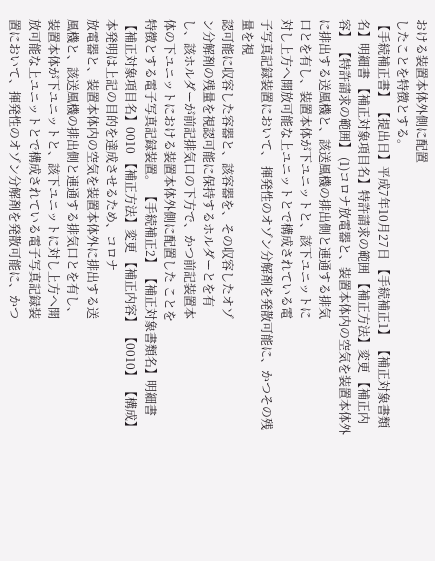おける装置本体外側に配置
したことを特徴とする。
【手続補正書】 【提出日】平成7年10月27日 【手続補正1】 【補正対象書類名】明細書 【補正対象項目名】特許請求の範囲 【補正方法】変更 【補正内容】 【特許請求の範囲】 (1)コロナ放電器と、装置本体内の空気を装置本体外
に排出する送風機と、該送風機の排出側と連通する排気
口とを有し、装置本体が下ユニットと、該下ユニットに
対し上方へ開放可能な上ユニットとで構成されている電
子写真記録装置において、 揮発性のオゾン分解剤を発散可能に、かつその残量を視
認可能に収容した容器と、該容器を、その収容したオゾ
ン分解剤の残量を視認可能に保持するホルダーとを有
し、該ホルダーが前記排気口の下方で、かつ前記装置本
体の下ユニットにおける装置本体外側に配置した ことを
特徴とする電子写真記録装置。 【手続補正2】 【補正対象書類名】明細書 【補正対象項目名】0010 【補正方法】変更 【補正内容】 【0010】 【構成】本発明は上記の目的を達成させるため、コロナ
放電器と、装置本体内の空気を装置本体外に排出する送
風機と、該送風機の排出側と連通する排気口とを有し、
装置本体が下ユニットと、該下ユニットに対し上方へ開
放可能な上ユニットとで構成されている電子写真記録装
置において、揮発性のオゾン分解剤を発散可能に、かつ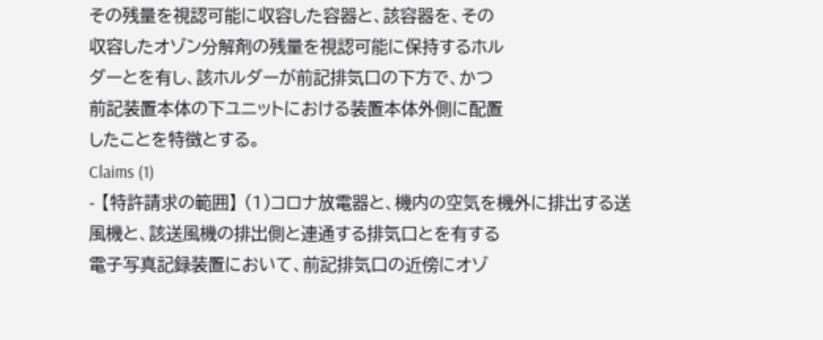その残量を視認可能に収容した容器と、該容器を、その
収容したオゾン分解剤の残量を視認可能に保持するホル
ダーとを有し、該ホルダーが前記排気口の下方で、かつ
前記装置本体の下ユニットにおける装置本体外側に配置
したことを特徴とする。
Claims (1)
- 【特許請求の範囲】 (1)コロナ放電器と、機内の空気を機外に排出する送
風機と、該送風機の排出側と連通する排気口とを有する
電子写真記録装置において、前記排気口の近傍にオゾ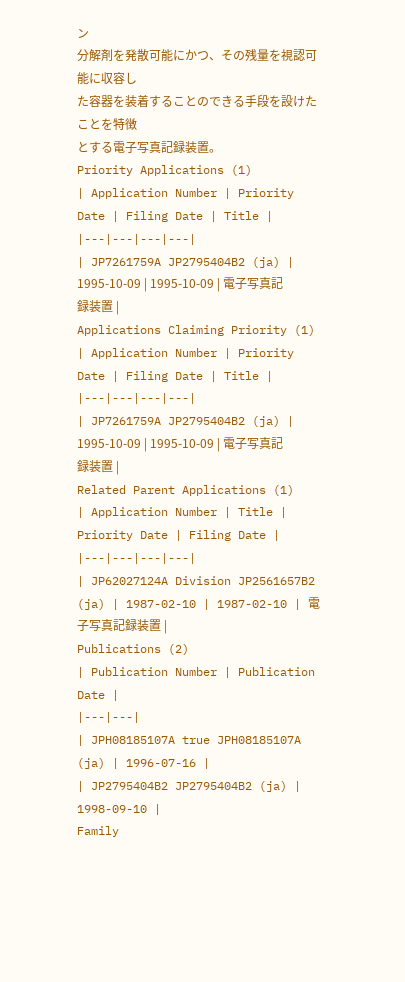ン
分解剤を発散可能にかつ、その残量を視認可能に収容し
た容器を装着することのできる手段を設けたことを特徴
とする電子写真記録装置。
Priority Applications (1)
| Application Number | Priority Date | Filing Date | Title |
|---|---|---|---|
| JP7261759A JP2795404B2 (ja) | 1995-10-09 | 1995-10-09 | 電子写真記録装置 |
Applications Claiming Priority (1)
| Application Number | Priority Date | Filing Date | Title |
|---|---|---|---|
| JP7261759A JP2795404B2 (ja) | 1995-10-09 | 1995-10-09 | 電子写真記録装置 |
Related Parent Applications (1)
| Application Number | Title | Priority Date | Filing Date |
|---|---|---|---|
| JP62027124A Division JP2561657B2 (ja) | 1987-02-10 | 1987-02-10 | 電子写真記録装置 |
Publications (2)
| Publication Number | Publication Date |
|---|---|
| JPH08185107A true JPH08185107A (ja) | 1996-07-16 |
| JP2795404B2 JP2795404B2 (ja) | 1998-09-10 |
Family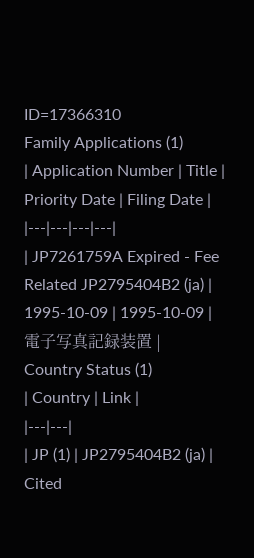ID=17366310
Family Applications (1)
| Application Number | Title | Priority Date | Filing Date |
|---|---|---|---|
| JP7261759A Expired - Fee Related JP2795404B2 (ja) | 1995-10-09 | 1995-10-09 | 電子写真記録装置 |
Country Status (1)
| Country | Link |
|---|---|
| JP (1) | JP2795404B2 (ja) |
Cited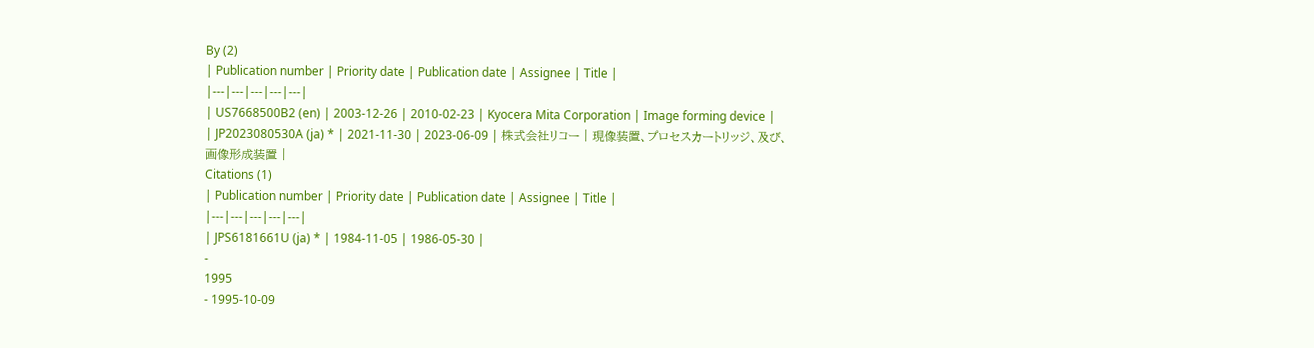By (2)
| Publication number | Priority date | Publication date | Assignee | Title |
|---|---|---|---|---|
| US7668500B2 (en) | 2003-12-26 | 2010-02-23 | Kyocera Mita Corporation | Image forming device |
| JP2023080530A (ja) * | 2021-11-30 | 2023-06-09 | 株式会社リコー | 現像装置、プロセスカートリッジ、及び、画像形成装置 |
Citations (1)
| Publication number | Priority date | Publication date | Assignee | Title |
|---|---|---|---|---|
| JPS6181661U (ja) * | 1984-11-05 | 1986-05-30 |
-
1995
- 1995-10-09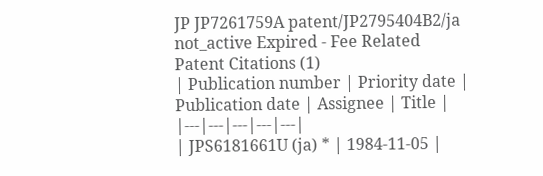JP JP7261759A patent/JP2795404B2/ja not_active Expired - Fee Related
Patent Citations (1)
| Publication number | Priority date | Publication date | Assignee | Title |
|---|---|---|---|---|
| JPS6181661U (ja) * | 1984-11-05 |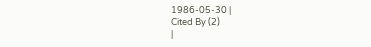1986-05-30 |
Cited By (2)
|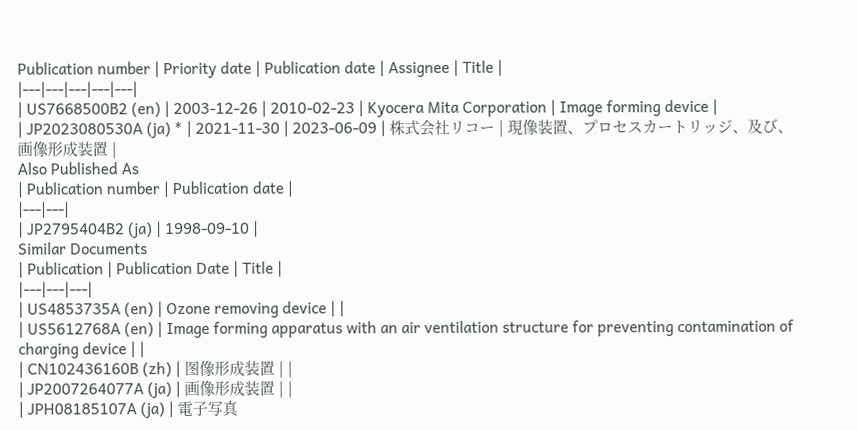Publication number | Priority date | Publication date | Assignee | Title |
|---|---|---|---|---|
| US7668500B2 (en) | 2003-12-26 | 2010-02-23 | Kyocera Mita Corporation | Image forming device |
| JP2023080530A (ja) * | 2021-11-30 | 2023-06-09 | 株式会社リコー | 現像装置、プロセスカートリッジ、及び、画像形成装置 |
Also Published As
| Publication number | Publication date |
|---|---|
| JP2795404B2 (ja) | 1998-09-10 |
Similar Documents
| Publication | Publication Date | Title |
|---|---|---|
| US4853735A (en) | Ozone removing device | |
| US5612768A (en) | Image forming apparatus with an air ventilation structure for preventing contamination of charging device | |
| CN102436160B (zh) | 图像形成装置 | |
| JP2007264077A (ja) | 画像形成装置 | |
| JPH08185107A (ja) | 電子写真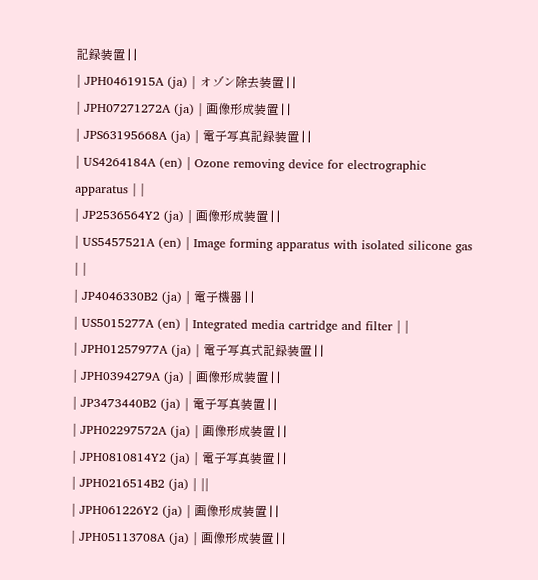記録装置 | |
| JPH0461915A (ja) | オゾン除去装置 | |
| JPH07271272A (ja) | 画像形成装置 | |
| JPS63195668A (ja) | 電子写真記録装置 | |
| US4264184A (en) | Ozone removing device for electrographic apparatus | |
| JP2536564Y2 (ja) | 画像形成装置 | |
| US5457521A (en) | Image forming apparatus with isolated silicone gas | |
| JP4046330B2 (ja) | 電子機器 | |
| US5015277A (en) | Integrated media cartridge and filter | |
| JPH01257977A (ja) | 電子写真式記録装置 | |
| JPH0394279A (ja) | 画像形成装置 | |
| JP3473440B2 (ja) | 電子写真装置 | |
| JPH02297572A (ja) | 画像形成装置 | |
| JPH0810814Y2 (ja) | 電子写真装置 | |
| JPH0216514B2 (ja) | ||
| JPH061226Y2 (ja) | 画像形成装置 | |
| JPH05113708A (ja) | 画像形成装置 | |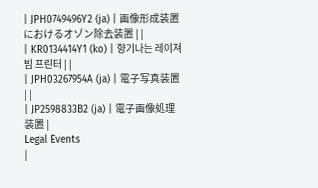| JPH0749496Y2 (ja) | 画像形成装置におけるオゾン除去装置 | |
| KR0134414Y1 (ko) | 향기나는 레이져 빔 프린터 | |
| JPH03267954A (ja) | 電子写真装置 | |
| JP2598833B2 (ja) | 電子画像処理装置 |
Legal Events
|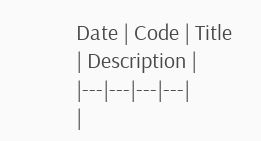Date | Code | Title | Description |
|---|---|---|---|
|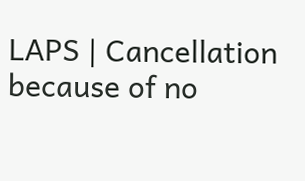LAPS | Cancellation because of no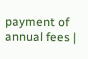payment of annual fees |